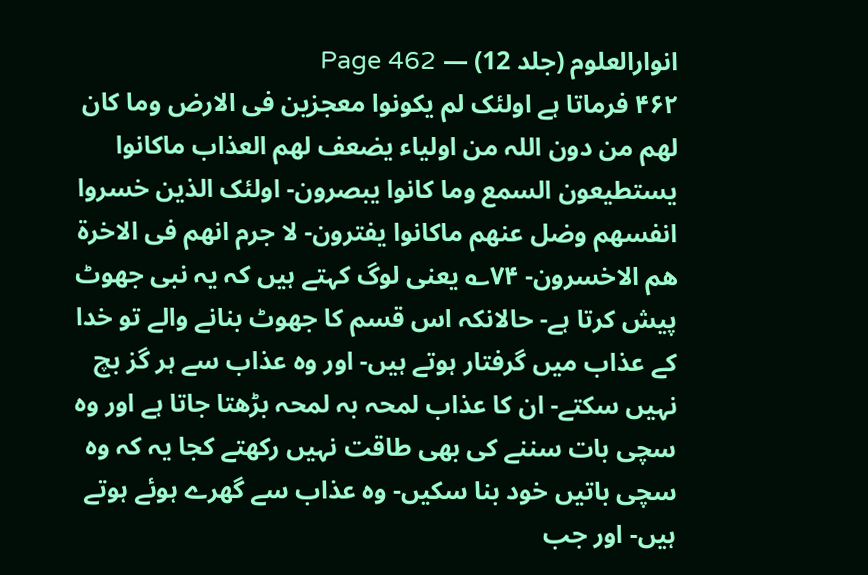انوارالعلوم (جلد 12) — Page 462
۴۶۲ فرماتا ہے اولئک لم یکونوا معجزین فی الارض وما کان لھم من دون اللہ من اولیاء یضعف لھم العذاب ماکانوا یستطیعون السمع وما کانوا یبصرون- اولئک الذین خسروا انفسھم وضل عنھم ماکانوا یفترون- لا جرم انھم فی الاخرة ھم الاخسرون- ۷۴؎ یعنی لوگ کہتے ہیں کہ یہ نبی جھوٹ پیش کرتا ہے- حالانکہ اس قسم کا جھوٹ بنانے والے تو خدا کے عذاب میں گرفتار ہوتے ہیں- اور وہ عذاب سے ہر گز بچ نہیں سکتے- ان کا عذاب لمحہ بہ لمحہ بڑھتا جاتا ہے اور وہ سچی بات سننے کی بھی طاقت نہیں رکھتے کجا یہ کہ وہ سچی باتیں خود بنا سکیں- وہ عذاب سے گھرے ہوئے ہوتے ہیں- اور جب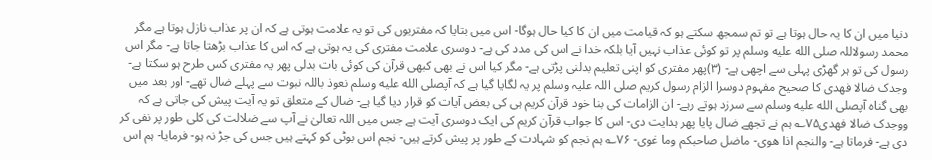دنیا میں ان کا یہ حال ہوتا ہے تو تم سمجھ سکتے ہو کہ قیامت میں ان کا کیا حال ہوگا- اس میں بتایا کہ مفتریوں کی تو یہ علامت ہوتی ہے کہ ان پر عذاب نازل ہوتا ہے مگر محمد رسولاللہ صلى الله عليه وسلم پر تو کوئی عذاب نہیں آیا بلکہ خدا نے اس کی مدد کی ہے- دوسری علامت مفتری کی یہ ہوتی ہے کہ اس کا عذاب بڑھتا جاتا ہے- مگر اس رسول کی تو ہر گھڑی پہلی سے اچھی ہے- (۳)پھر مفتری کو اپنی تعلیم بدلنی پڑتی ہے- مگر کیا اس نے بھی کبھی قرآن کی کوئی بات بدلی پھر یہ مفتری کس طرح ہو سکتا ہے- وجدک ضالا فھدی کا صحیح مفہوم دوسرا الزام رسول کریم صلی اللہ علیہ وسلم پر یہ لگایا گیا ہے کہ آپصلى الله عليه وسلم نعوذ باللہ نبوت سے پہلے ضال تھے- اور بعد میں بھی گناہ آپصلى الله عليه وسلم سے سرزد ہوتے رہے- ان الزامات کی بنا خود قرآن کریم ہی کی بعض آیات کو قرار دیا گیا ہے- ضال کے متعلق تو یہ آیت پیش کی جاتی ہے کہ ووجدک ضالا فھدی۷۵؎ ہم نے تجھے ضال پایا پھر ہدایت دی- اس کا جواب قرآن کریم کی ایک دوسری آیت ہے جس میں اللہ تعالیٰ نے آپ سے ضلالت کی کلی طور پر نفی کر دی ہے- فرماتا ہے- والنجم اذا ھوی- ماضل صاحبکم وما غوی- ۷۶؎ ہم نجم کو شہادت کے طور پر پیش کرتے ہیں- نجم اس بوٹی کو کہتے ہیں جس کی جڑ نہ ہو- فرمایا- ہم اس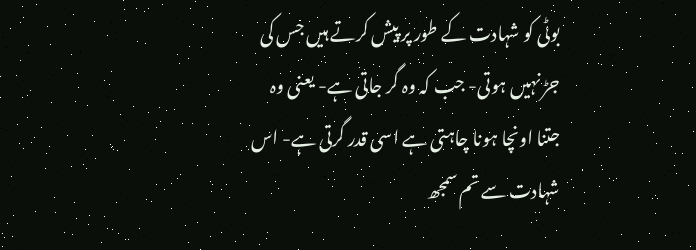بوٹی کو شہادت کے طور پر پیش کرتے ہیں جس کی جڑ نہیں ہوتی- جب کہ وہ گر جاتی ہے- یعنی وہ جتنا اونچا ہونا چاہتی ہے اسی قدر گرتی ہے- اس شہادت سے تم سمجھ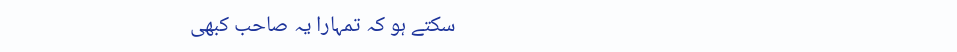سکتے ہو کہ تمہارا یہ صاحب کبھی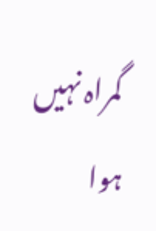گمراہ نہیں ہوا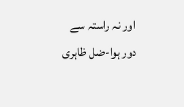اور نہ راستہ سے دور ہوا-ضل ظاہری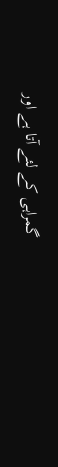گمراہی کے لئے آتا ہے اور